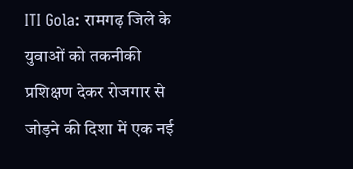ITI Gola: रामगढ़ जिले के युवाओं को तकनीकी प्रशिक्षण देकर रोजगार से जोड़ने की दिशा में एक नई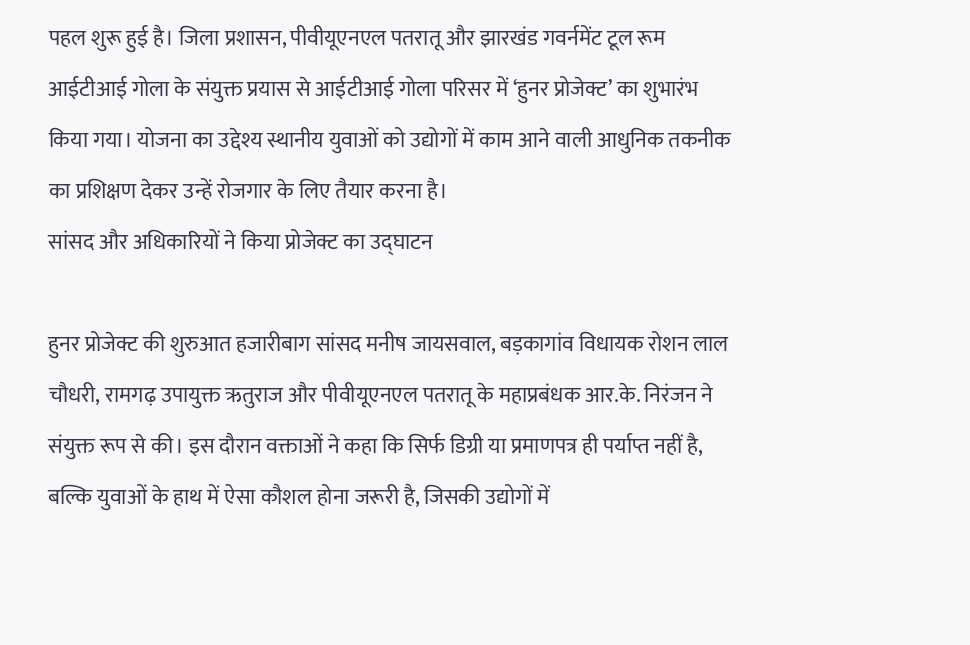पहल शुरू हुई है। जिला प्रशासन, पीवीयूएनएल पतरातू और झारखंड गवर्नमेंट टूल रूम आईटीआई गोला के संयुक्त प्रयास से आईटीआई गोला परिसर में ‘हुनर प्रोजेक्ट’ का शुभारंभ किया गया। योजना का उद्देश्य स्थानीय युवाओं को उद्योगों में काम आने वाली आधुनिक तकनीक का प्रशिक्षण देकर उन्हें रोजगार के लिए तैयार करना है।
सांसद और अधिकारियों ने किया प्रोजेक्ट का उद्घाटन

हुनर प्रोजेक्ट की शुरुआत हजारीबाग सांसद मनीष जायसवाल, बड़कागांव विधायक रोशन लाल चौधरी, रामगढ़ उपायुक्त ऋतुराज और पीवीयूएनएल पतरातू के महाप्रबंधक आर.के. निरंजन ने संयुक्त रूप से की। इस दौरान वक्ताओं ने कहा कि सिर्फ डिग्री या प्रमाणपत्र ही पर्याप्त नहीं है, बल्कि युवाओं के हाथ में ऐसा कौशल होना जरूरी है, जिसकी उद्योगों में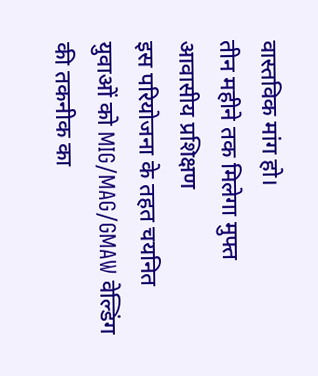वास्तविक मांग हो।
तीन महीने तक मिलेगा मुफ्त आवासीय प्रशिक्षण
इस परियोजना के तहत चयनित युवाओं को MIG/MAG/GMAW वेल्डिंग की तकनीक का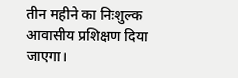तीन महीने का निःशुल्क आवासीय प्रशिक्षण दिया जाएगा।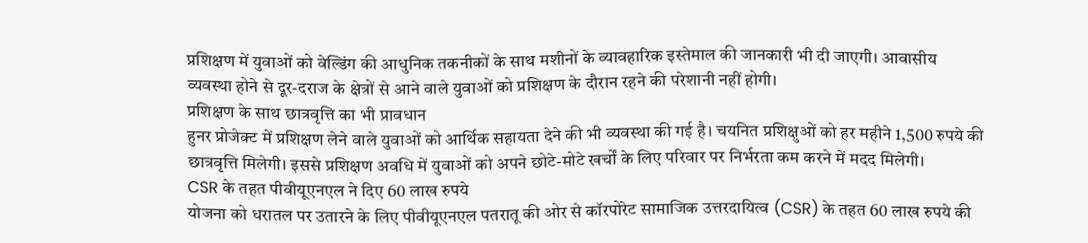प्रशिक्षण में युवाओं को वेल्डिंग की आधुनिक तकनीकों के साथ मशीनों के व्यावहारिक इस्तेमाल की जानकारी भी दी जाएगी। आवासीय व्यवस्था होने से दूर-दराज के क्षेत्रों से आने वाले युवाओं को प्रशिक्षण के दौरान रहने की परेशानी नहीं होगी।
प्रशिक्षण के साथ छात्रवृत्ति का भी प्रावधान
हुनर प्रोजेक्ट में प्रशिक्षण लेने वाले युवाओं को आर्थिक सहायता देने की भी व्यवस्था की गई है। चयनित प्रशिक्षुओं को हर महीने 1,500 रुपये की छात्रवृत्ति मिलेगी। इससे प्रशिक्षण अवधि में युवाओं को अपने छोटे-मोटे खर्चों के लिए परिवार पर निर्भरता कम करने में मदद मिलेगी।
CSR के तहत पीवीयूएनएल ने दिए 60 लाख रुपये
योजना को धरातल पर उतारने के लिए पीवीयूएनएल पतरातू की ओर से कॉरपोरेट सामाजिक उत्तरदायित्व (CSR) के तहत 60 लाख रुपये की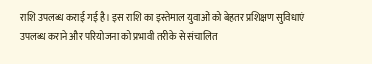राशि उपलब्ध कराई गई है। इस राशि का इस्तेमाल युवाओं को बेहतर प्रशिक्षण सुविधाएं उपलब्ध कराने और परियोजना को प्रभावी तरीके से संचालित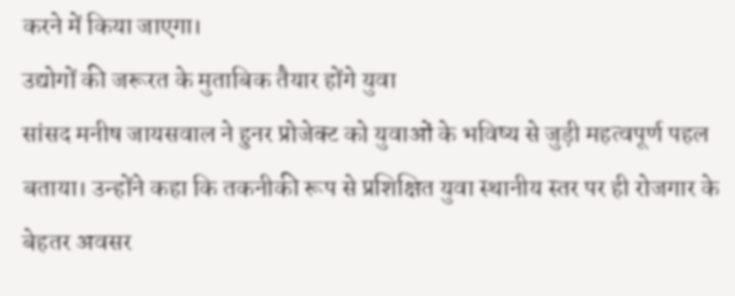करने में किया जाएगा।
उद्योगों की जरूरत के मुताबिक तैयार होंगे युवा
सांसद मनीष जायसवाल ने हुनर प्रोजेक्ट को युवाओं के भविष्य से जुड़ी महत्वपूर्ण पहल बताया। उन्होंने कहा कि तकनीकी रूप से प्रशिक्षित युवा स्थानीय स्तर पर ही रोजगार के बेहतर अवसर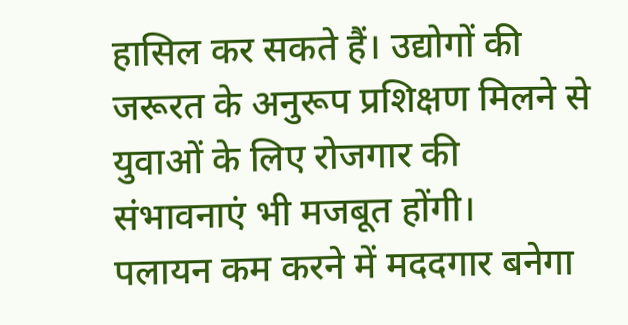हासिल कर सकते हैं। उद्योगों की जरूरत के अनुरूप प्रशिक्षण मिलने से युवाओं के लिए रोजगार की संभावनाएं भी मजबूत होंगी।
पलायन कम करने में मददगार बनेगा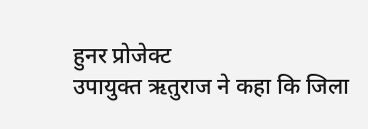हुनर प्रोजेक्ट
उपायुक्त ऋतुराज ने कहा कि जिला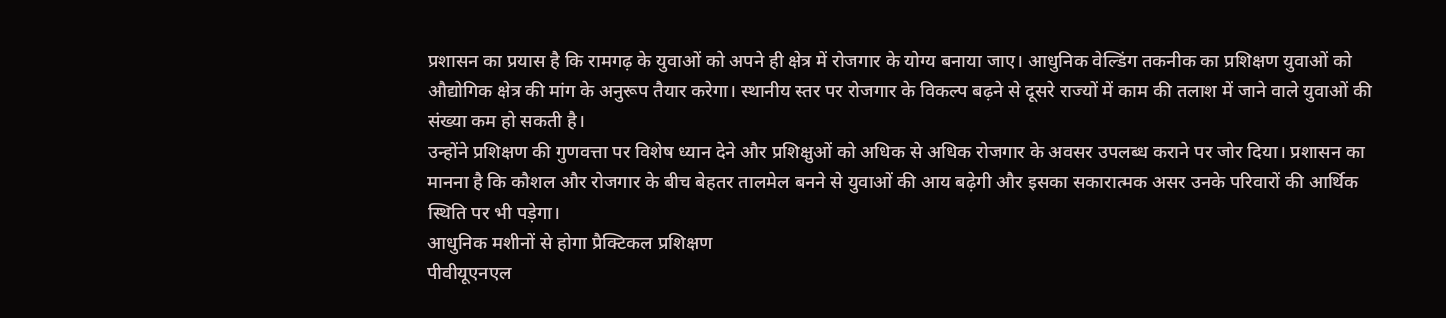प्रशासन का प्रयास है कि रामगढ़ के युवाओं को अपने ही क्षेत्र में रोजगार के योग्य बनाया जाए। आधुनिक वेल्डिंग तकनीक का प्रशिक्षण युवाओं को औद्योगिक क्षेत्र की मांग के अनुरूप तैयार करेगा। स्थानीय स्तर पर रोजगार के विकल्प बढ़ने से दूसरे राज्यों में काम की तलाश में जाने वाले युवाओं की संख्या कम हो सकती है।
उन्होंने प्रशिक्षण की गुणवत्ता पर विशेष ध्यान देने और प्रशिक्षुओं को अधिक से अधिक रोजगार के अवसर उपलब्ध कराने पर जोर दिया। प्रशासन का मानना है कि कौशल और रोजगार के बीच बेहतर तालमेल बनने से युवाओं की आय बढ़ेगी और इसका सकारात्मक असर उनके परिवारों की आर्थिक स्थिति पर भी पड़ेगा।
आधुनिक मशीनों से होगा प्रैक्टिकल प्रशिक्षण
पीवीयूएनएल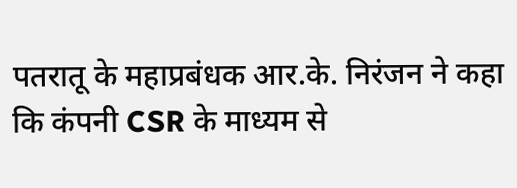पतरातू के महाप्रबंधक आर.के. निरंजन ने कहा कि कंपनी CSR के माध्यम से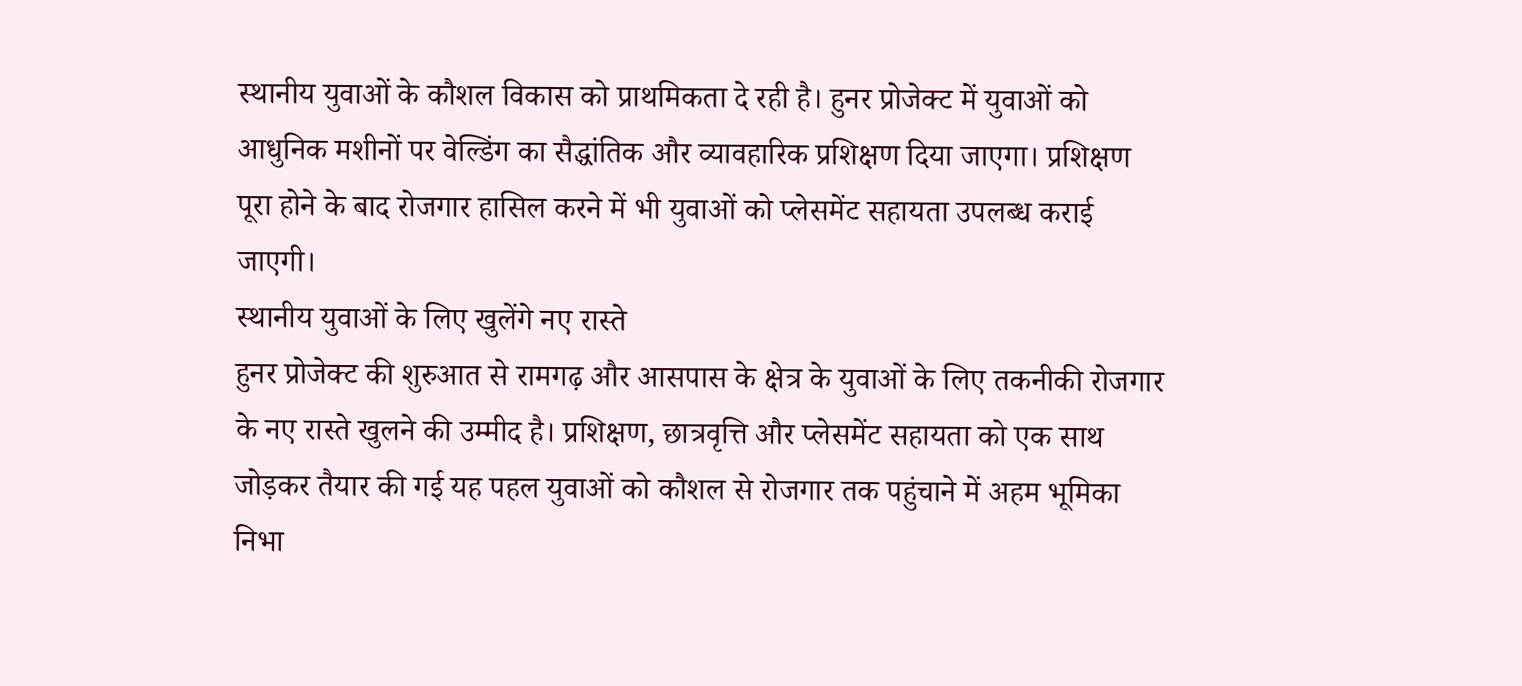स्थानीय युवाओं के कौशल विकास को प्राथमिकता दे रही है। हुनर प्रोजेक्ट में युवाओं को आधुनिक मशीनों पर वेल्डिंग का सैद्धांतिक और व्यावहारिक प्रशिक्षण दिया जाएगा। प्रशिक्षण पूरा होने के बाद रोजगार हासिल करने में भी युवाओं को प्लेसमेंट सहायता उपलब्ध कराई जाएगी।
स्थानीय युवाओं के लिए खुलेंगे नए रास्ते
हुनर प्रोजेक्ट की शुरुआत से रामगढ़ और आसपास के क्षेत्र के युवाओं के लिए तकनीकी रोजगार के नए रास्ते खुलने की उम्मीद है। प्रशिक्षण, छात्रवृत्ति और प्लेसमेंट सहायता को एक साथ जोड़कर तैयार की गई यह पहल युवाओं को कौशल से रोजगार तक पहुंचाने में अहम भूमिका निभा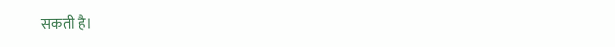सकती है।